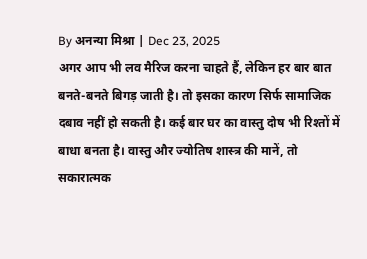By अनन्या मिश्रा | Dec 23, 2025
अगर आप भी लव मैरिज करना चाहते हैं, लेकिन हर बार बात बनते-बनते बिगड़ जाती है। तो इसका कारण सिर्फ सामाजिक दबाव नहीं हो सकती है। कई बार घर का वास्तु दोष भी रिश्तों में बाधा बनता है। वास्तु और ज्योतिष शास्त्र की मानें, तो सकारात्मक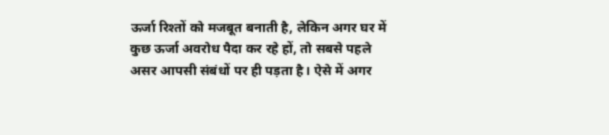ऊर्जा रिश्तों को मजबूत बनाती है, लेकिन अगर घर में कुछ ऊर्जा अवरोध पैदा कर रहे हों, तो सबसे पहले असर आपसी संबंधों पर ही पड़ता है। ऐसे में अगर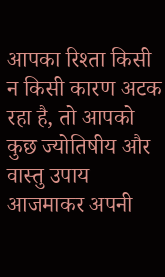आपका रिश्ता किसी न किसी कारण अटक रहा है, तो आपको कुछ ज्योतिषीय और वास्तु उपाय आजमाकर अपनी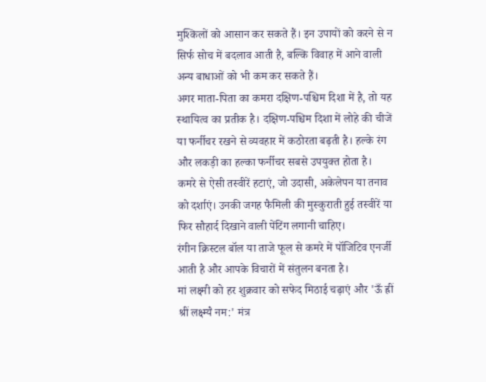मुश्किलों को आसान कर सकते हैं। इन उपायों को करने से न सिर्फ सोच में बदलाव आती है, बल्कि विवाह में आने वाली अन्य बाधाओं को भी कम कर सकते हैं।
अगर माता-पिता का कमरा दक्षिण-पश्चिम दिशा में है, तो यह स्थायित्व का प्रतीक है। दक्षिण-पश्चिम दिशा में लोहे की चीजें या फर्नीचर रखने से व्यवहार में कठोरता बढ़ती है। हल्के रंग और लकड़ी का हल्का फर्नीचर सबसे उपयुक्त होता है।
कमरे से ऐसी तस्वीरें हटाएं, जो उदासी, अकेलेपन या तनाव को दर्शाएं। उनकी जगह फैमिली की मुस्कुराती हुई तस्वीरें या फिर सौहार्द दिखाने वाली पेंटिंग लगानी चाहिए।
रंगीन क्रिस्टल बॉल या ताजे फूल से कमरे में पॉजिटिव एनर्जी आती है और आपके विचारों में संतुलन बनता है।
मां लक्ष्मी को हर शुक्रवार को सफेद मिठाई चढ़ाएं और 'ऊँ ह्रीं श्रीं लक्ष्म्यै नम:' मंत्र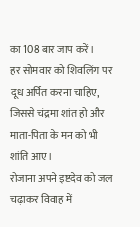का 108 बार जाप करें।
हर सोमवार को शिवलिंग पर दूध अर्पित करना चाहिए, जिससे चंद्रमा शांत हो और माता-पिता के मन को भी शांति आए।
रोजाना अपने इष्टदेव को जल चढ़ाकर विवाह में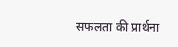सफलता की प्रार्थना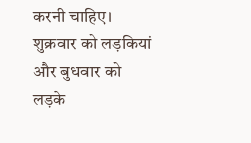करनी चाहिए।
शुक्रवार को लड़कियां और बुधवार को लड़के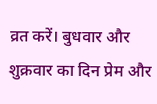व्रत करें। बुधवार और शुक्रवार का दिन प्रेम और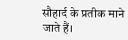सौहार्द के प्रतीक माने जाते हैं।